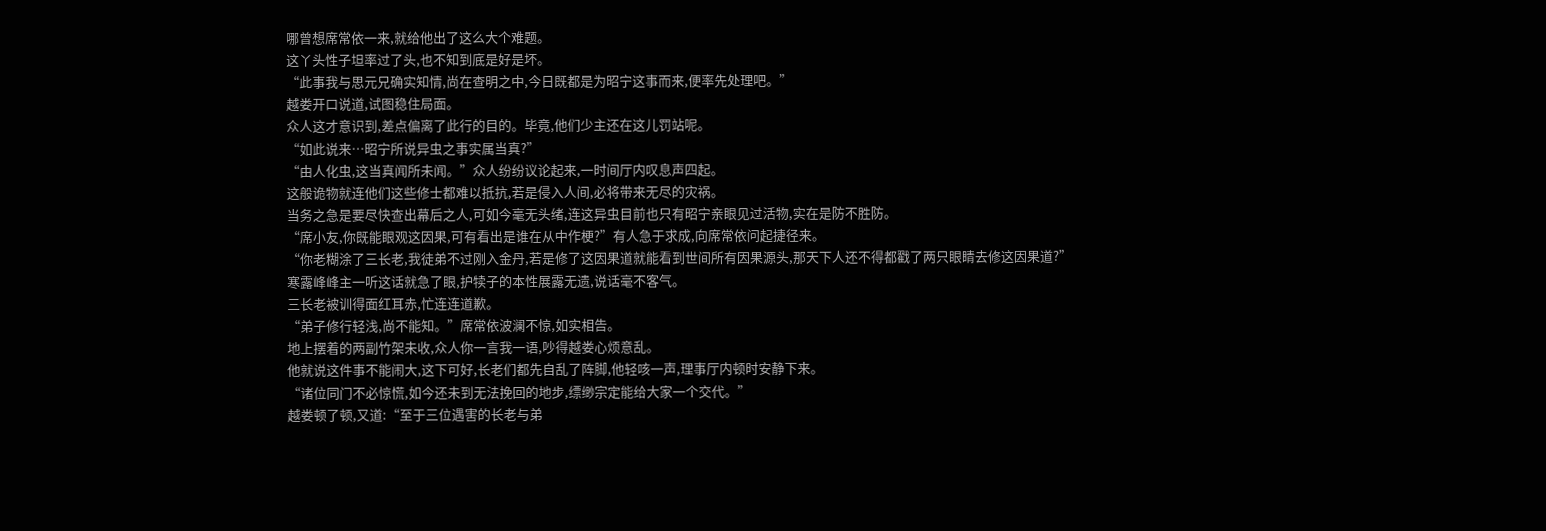哪曾想席常依一来,就给他出了这么大个难题。
这丫头性子坦率过了头,也不知到底是好是坏。
“此事我与思元兄确实知情,尚在查明之中,今日既都是为昭宁这事而来,便率先处理吧。”
越娄开口说道,试图稳住局面。
众人这才意识到,差点偏离了此行的目的。毕竟,他们少主还在这儿罚站呢。
“如此说来…昭宁所说异虫之事实属当真?”
“由人化虫,这当真闻所未闻。”众人纷纷议论起来,一时间厅内叹息声四起。
这般诡物就连他们这些修士都难以抵抗,若是侵入人间,必将带来无尽的灾祸。
当务之急是要尽快查出幕后之人,可如今毫无头绪,连这异虫目前也只有昭宁亲眼见过活物,实在是防不胜防。
“席小友,你既能眼观这因果,可有看出是谁在从中作梗?”有人急于求成,向席常依问起捷径来。
“你老糊涂了三长老,我徒弟不过刚入金丹,若是修了这因果道就能看到世间所有因果源头,那天下人还不得都戳了两只眼睛去修这因果道?”
寒露峰峰主一听这话就急了眼,护犊子的本性展露无遗,说话毫不客气。
三长老被训得面红耳赤,忙连连道歉。
“弟子修行轻浅,尚不能知。”席常依波澜不惊,如实相告。
地上摆着的两副竹架未收,众人你一言我一语,吵得越娄心烦意乱。
他就说这件事不能闹大,这下可好,长老们都先自乱了阵脚,他轻咳一声,理事厅内顿时安静下来。
“诸位同门不必惊慌,如今还未到无法挽回的地步,缥缈宗定能给大家一个交代。”
越娄顿了顿,又道:“至于三位遇害的长老与弟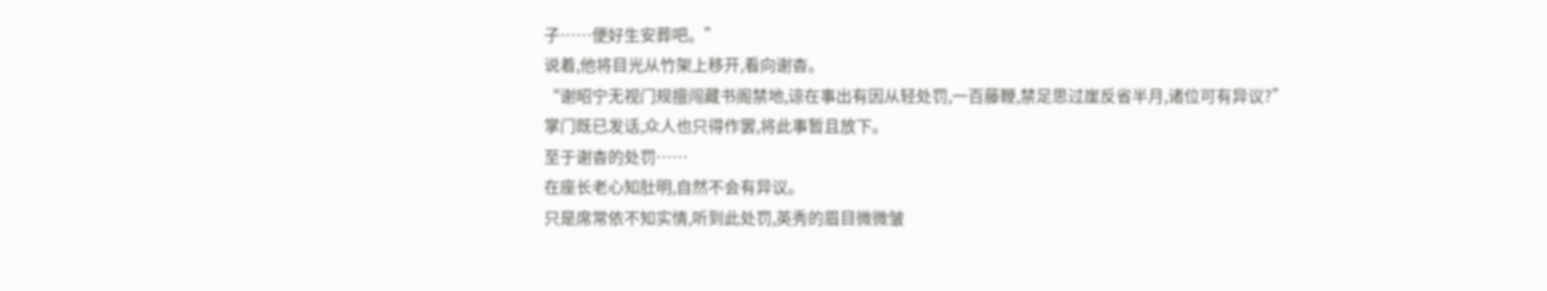子……便好生安葬吧。”
说着,他将目光从竹架上移开,看向谢杳。
“谢昭宁无视门规擅闯藏书阁禁地,谅在事出有因从轻处罚,一百藤鞭,禁足思过崖反省半月,诸位可有异议?”
掌门既已发话,众人也只得作罢,将此事暂且放下。
至于谢杳的处罚……
在座长老心知肚明,自然不会有异议。
只是席常依不知实情,听到此处罚,英秀的眉目微微皱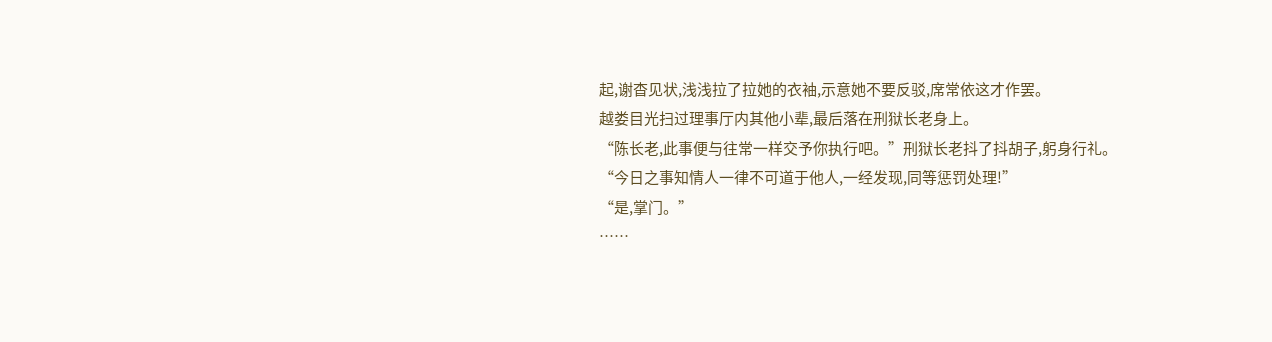起,谢杳见状,浅浅拉了拉她的衣袖,示意她不要反驳,席常依这才作罢。
越娄目光扫过理事厅内其他小辈,最后落在刑狱长老身上。
“陈长老,此事便与往常一样交予你执行吧。”刑狱长老抖了抖胡子,躬身行礼。
“今日之事知情人一律不可道于他人,一经发现,同等惩罚处理!”
“是,掌门。”
……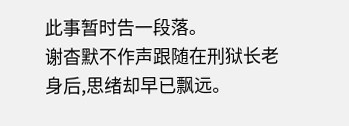此事暂时告一段落。
谢杳默不作声跟随在刑狱长老身后,思绪却早已飘远。